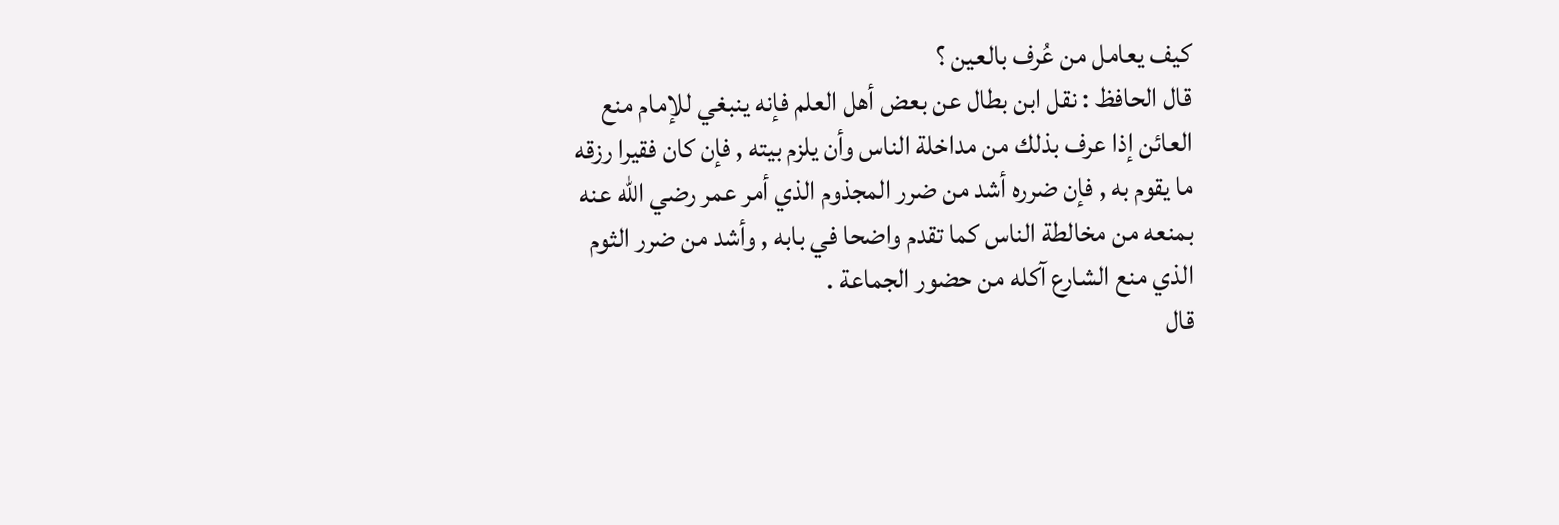كيف يعامل من عُرف بالعين ؟
قال الحافظ : نقل ابن بطال عن بعض أهل العلم فإنه ينبغي للإمام منع العائن إذا عرف بذلك من مداخلة الناس وأن يلزم بيته , فإن كان فقيرا رزقه ما يقوم به , فإن ضرره أشد من ضرر المجذوم الذي أمر عمر رضي الله عنه بمنعه من مخالطة الناس كما تقدم واضحا في بابه , وأشد من ضرر الثوم الذي منع الشارع آكله من حضور الجماعة .
قال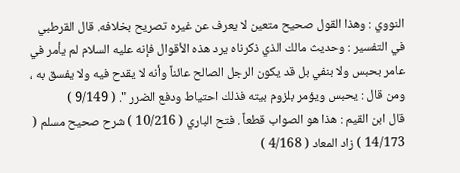النووي : وهذا القول صحيح متعين لا يعرف عن غيره تصريح بخلافه. قال القرطبي في التفسير : وحديث مالك الذي ذكرناه يرد هذه الأقوال فإنه عليه السلام لم يأمر في عامر بحبس ولا بنفي بل قد يكون الرجل الصالح عائناً وأنه لا يقدح فيه ولا يفسق به ، ومن قال : يحبس ويؤمر بلزوم بيته فذلك احتياط ودفع الضرر ". ( 9/149 )
قال ابن القيم : هذا هو الصواب قطعاً . فتح الباري ( 10/216 ) شرح صحيح مسلم ( 14/173 ) زاد المعاد ( 4/168 )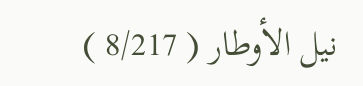نيل الأوطار ( 8/217 )